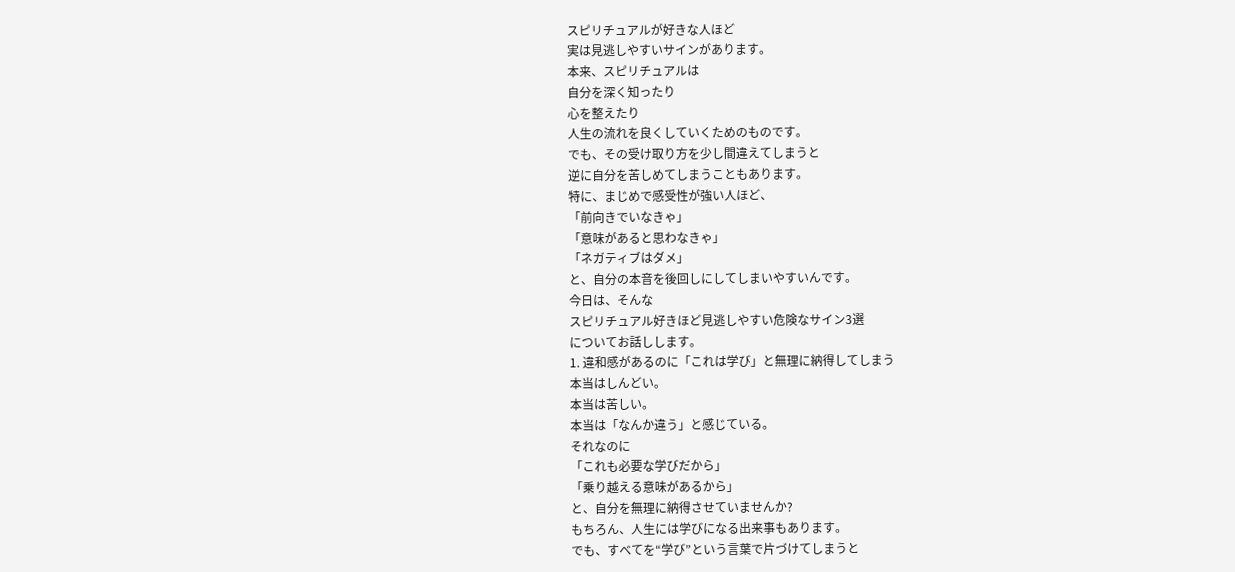スピリチュアルが好きな人ほど
実は見逃しやすいサインがあります。
本来、スピリチュアルは
自分を深く知ったり
心を整えたり
人生の流れを良くしていくためのものです。
でも、その受け取り方を少し間違えてしまうと
逆に自分を苦しめてしまうこともあります。
特に、まじめで感受性が強い人ほど、
「前向きでいなきゃ」
「意味があると思わなきゃ」
「ネガティブはダメ」
と、自分の本音を後回しにしてしまいやすいんです。
今日は、そんな
スピリチュアル好きほど見逃しやすい危険なサイン3選
についてお話しします。
1. 違和感があるのに「これは学び」と無理に納得してしまう
本当はしんどい。
本当は苦しい。
本当は「なんか違う」と感じている。
それなのに
「これも必要な学びだから」
「乗り越える意味があるから」
と、自分を無理に納得させていませんか?
もちろん、人生には学びになる出来事もあります。
でも、すべてを“学び”という言葉で片づけてしまうと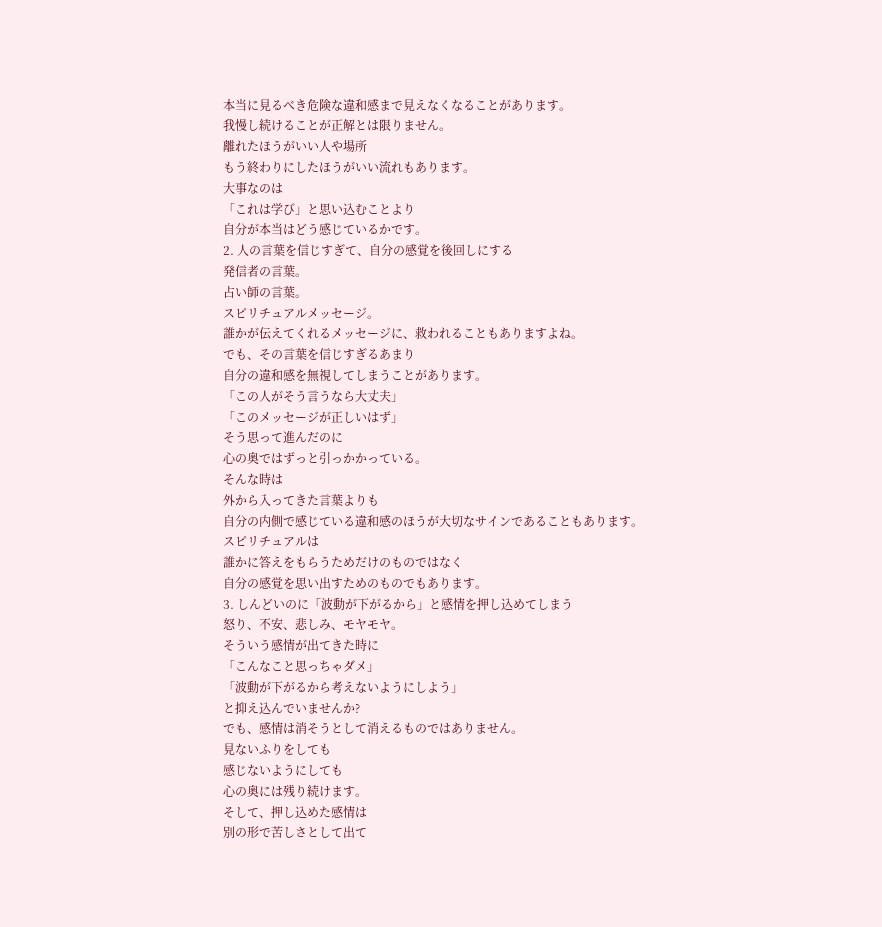本当に見るべき危険な違和感まで見えなくなることがあります。
我慢し続けることが正解とは限りません。
離れたほうがいい人や場所
もう終わりにしたほうがいい流れもあります。
大事なのは
「これは学び」と思い込むことより
自分が本当はどう感じているかです。
2. 人の言葉を信じすぎて、自分の感覚を後回しにする
発信者の言葉。
占い師の言葉。
スピリチュアルメッセージ。
誰かが伝えてくれるメッセージに、救われることもありますよね。
でも、その言葉を信じすぎるあまり
自分の違和感を無視してしまうことがあります。
「この人がそう言うなら大丈夫」
「このメッセージが正しいはず」
そう思って進んだのに
心の奥ではずっと引っかかっている。
そんな時は
外から入ってきた言葉よりも
自分の内側で感じている違和感のほうが大切なサインであることもあります。
スピリチュアルは
誰かに答えをもらうためだけのものではなく
自分の感覚を思い出すためのものでもあります。
3. しんどいのに「波動が下がるから」と感情を押し込めてしまう
怒り、不安、悲しみ、モヤモヤ。
そういう感情が出てきた時に
「こんなこと思っちゃダメ」
「波動が下がるから考えないようにしよう」
と抑え込んでいませんか?
でも、感情は消そうとして消えるものではありません。
見ないふりをしても
感じないようにしても
心の奥には残り続けます。
そして、押し込めた感情は
別の形で苦しさとして出て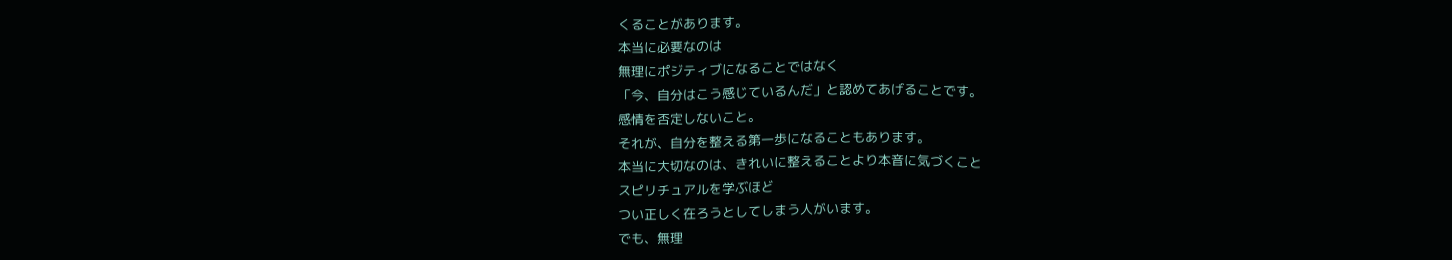くることがあります。
本当に必要なのは
無理にポジティブになることではなく
「今、自分はこう感じているんだ」と認めてあげることです。
感情を否定しないこと。
それが、自分を整える第一歩になることもあります。
本当に大切なのは、きれいに整えることより本音に気づくこと
スピリチュアルを学ぶほど
つい正しく在ろうとしてしまう人がいます。
でも、無理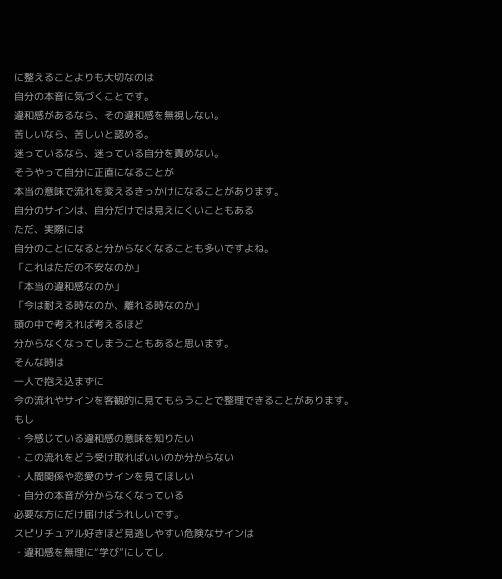に整えることよりも大切なのは
自分の本音に気づくことです。
違和感があるなら、その違和感を無視しない。
苦しいなら、苦しいと認める。
迷っているなら、迷っている自分を責めない。
そうやって自分に正直になることが
本当の意味で流れを変えるきっかけになることがあります。
自分のサインは、自分だけでは見えにくいこともある
ただ、実際には
自分のことになると分からなくなることも多いですよね。
「これはただの不安なのか」
「本当の違和感なのか」
「今は耐える時なのか、離れる時なのか」
頭の中で考えれば考えるほど
分からなくなってしまうこともあると思います。
そんな時は
一人で抱え込まずに
今の流れやサインを客観的に見てもらうことで整理できることがあります。
もし
・今感じている違和感の意味を知りたい
・この流れをどう受け取ればいいのか分からない
・人間関係や恋愛のサインを見てほしい
・自分の本音が分からなくなっている
必要な方にだけ届けばうれしいです。
スピリチュアル好きほど見逃しやすい危険なサインは
・違和感を無理に“学び”にしてし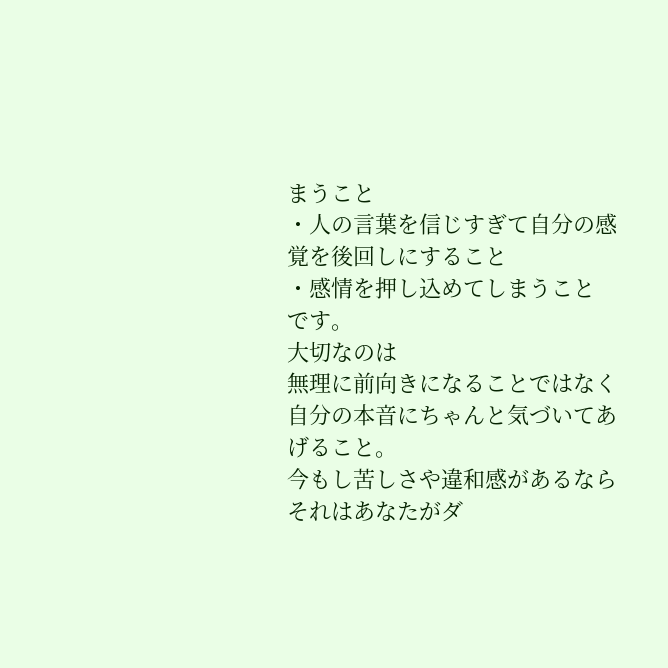まうこと
・人の言葉を信じすぎて自分の感覚を後回しにすること
・感情を押し込めてしまうこと
です。
大切なのは
無理に前向きになることではなく
自分の本音にちゃんと気づいてあげること。
今もし苦しさや違和感があるなら
それはあなたがダ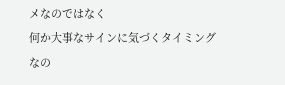メなのではなく
何か大事なサインに気づくタイミングなの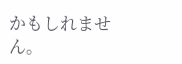かもしれません。